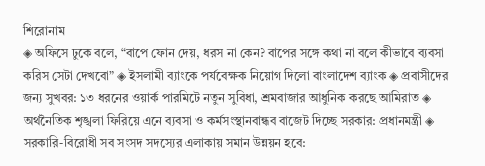শিরোনাম
◈ অফিসে ঢুকে বলে, “বাপে ফোন দেয়, ধরস না কেন? বাপের সঙ্গে কথা না বলে কীভাবে ব্যবসা করিস সেটা দেখবো” ◈ ইসলামী ব্যাংকে পর্যবেক্ষক নিয়োগ দিলো বাংলাদেশ ব্যাংক ◈ প্রবাসীদের জন্য সুখবর: ১৩ ধরনের ওয়ার্ক পারমিটে নতুন সুবিধা, শ্রমবাজার আধুনিক করছে আমিরাত ◈ অর্থনৈতিক শৃঙ্খলা ফিরিয়ে এনে ব্যবসা ও কর্মসংস্থানবান্ধব বাজেট দিচ্ছে সরকার: প্রধানমন্ত্রী ◈ সরকারি-বিরোধী সব সংসদ সদস্যের এলাকায় সমান উন্নয়ন হবে: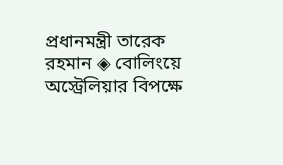প্রধানমন্ত্রী তারেক রহমান ◈ বো‌লিং‌য়ে অস্ট্রেলিয়ার বিপক্ষে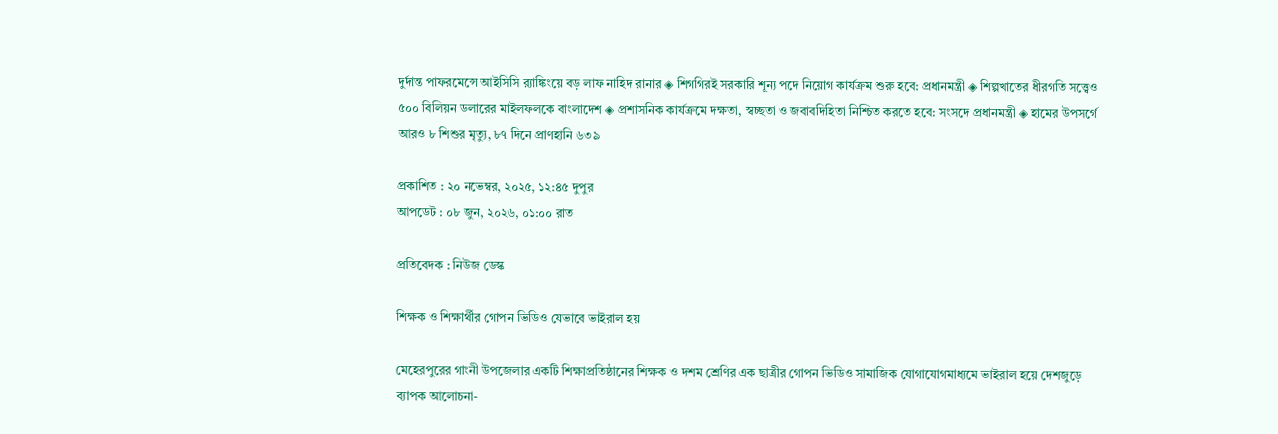দুর্দান্ত পাফর‌মে‌ন্সে আইসি‌সি র‌্যাঙ্কিংয়ে বড় লাফ নাহিদ রানার ◈ শিগগিরই সরকারি শূন্য পদে নিয়োগ কার্যক্রম শুরু হবে: প্রধানমন্ত্রী ◈ শিল্পখাতের ধীরগতি সত্ত্বেও ৫০০ বিলিয়ন ডলারের মাইলফলকে বাংলাদেশ ◈ প্রশাসনিক কার্যক্রমে দক্ষতা, স্বচ্ছতা ও জবাবদিহিতা নিশ্চিত করতে হবে: সংসদে প্রধানমন্ত্রী ◈ হামের উপসর্গে আরও ৮ শিশুর মৃত্যু, ৮৭ দিনে প্রাণহানি ৬৩৯

প্রকাশিত : ২০ নভেম্বর, ২০২৫, ১২:৪৫ দুপুর
আপডেট : ০৮ জুন, ২০২৬, ০১:০০ রাত

প্রতিবেদক : নিউজ ডেস্ক

শিক্ষক ও শিক্ষার্থীর গোপন ভিডিও যেভাবে ভাইরাল হয়

মেহেরপুরের গাংনী উপজেলার একটি শিক্ষাপ্রতিষ্ঠানের শিক্ষক ও দশম শ্রেণির এক ছাত্রীর গোপন ভিডিও সামাজিক যোগাযোগমাধ্যমে ভাইরাল হয়ে দেশজুড়ে ব্যাপক আলোচনা-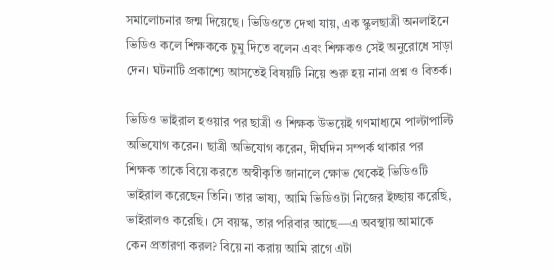সমালোচনার জন্ম দিয়েছে। ভিডিওতে দেখা যায়, এক স্কুলছাত্রী অনলাইনে ভিডিও কলে শিক্ষককে চুমু দিতে বলেন এবং শিক্ষকও সেই অনুরোধে সাড়া দেন। ঘটনাটি প্রকাশ্যে আসতেই বিষয়টি নিয়ে শুরু হয় নানা প্রশ্ন ও বিতর্ক।

ভিডিও ভাইরাল হওয়ার পর ছাত্রী ও শিক্ষক উভয়েই গণমাধ্যমে পাল্টাপাল্টি অভিযোগ করেন। ছাত্রী অভিযোগ করেন, দীর্ঘদিন সম্পর্ক থাকার পর শিক্ষক তাকে বিয়ে করতে অস্বীকৃতি জানালে ক্ষোভ থেকেই ভিডিওটি ভাইরাল করেছেন তিনি। তার ভাষ্য, আমি ভিডিওটা নিজের ইচ্ছায় করেছি, ভাইরালও করেছি। সে বয়স্ক, তার পরিবার আছে—এ অবস্থায় আমাকে কেন প্রতারণা করল? বিয়ে না করায় আমি রাগে এটা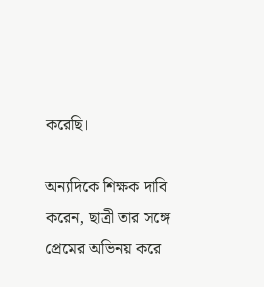করেছি।

অন্যদিকে শিক্ষক দাবি করেন, ছাত্রী তার সঙ্গে প্রেমের অভিনয় করে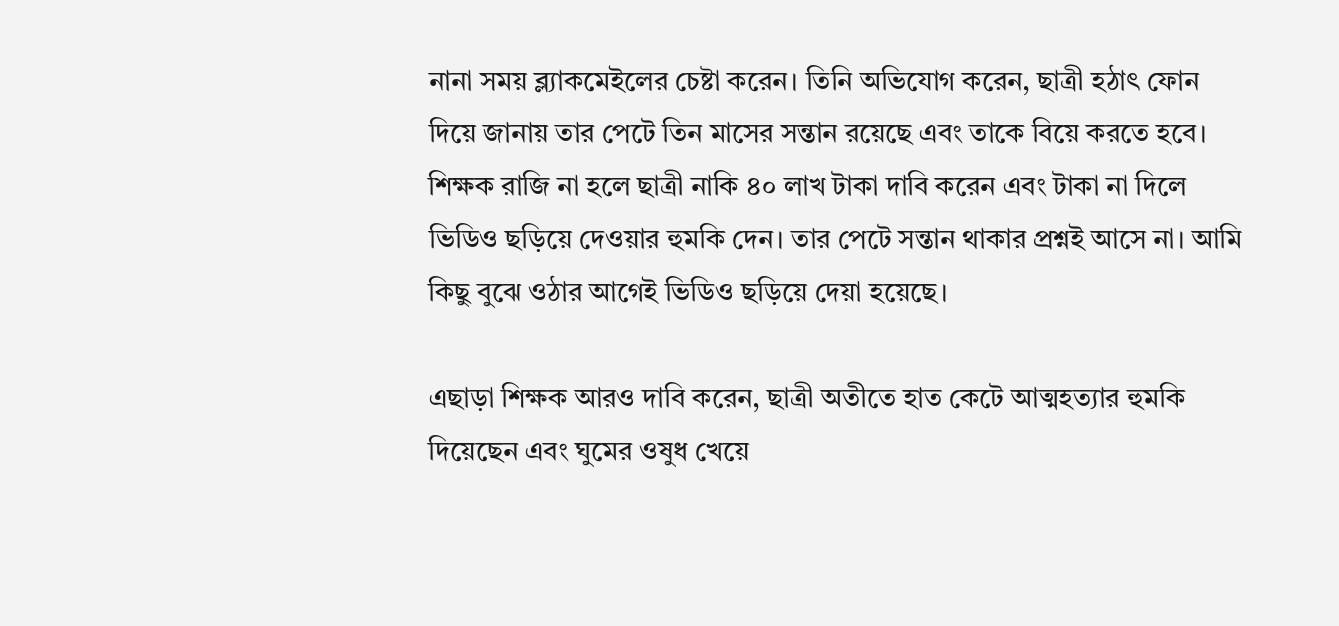নানা সময় ব্ল্যাকমেইলের চেষ্টা করেন। তিনি অভিযোগ করেন, ছাত্রী হঠাৎ ফোন দিয়ে জানায় তার পেটে তিন মাসের সন্তান রয়েছে এবং তাকে বিয়ে করতে হবে। শিক্ষক রাজি না হলে ছাত্রী নাকি ৪০ লাখ টাকা দাবি করেন এবং টাকা না দিলে ভিডিও ছড়িয়ে দেওয়ার হুমকি দেন। তার পেটে সন্তান থাকার প্রশ্নই আসে না। আমি কিছু বুঝে ওঠার আগেই ভিডিও ছড়িয়ে দেয়া হয়েছে।

এছাড়া শিক্ষক আরও দাবি করেন, ছাত্রী অতীতে হাত কেটে আত্মহত্যার হুমকি দিয়েছেন এবং ঘুমের ওষুধ খেয়ে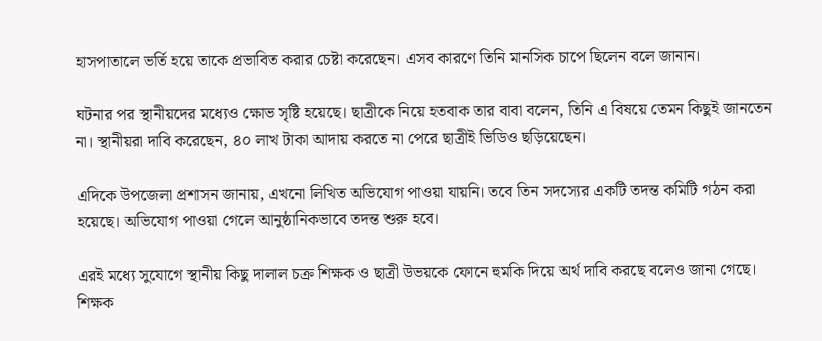হাসপাতালে ভর্তি হয়ে তাকে প্রভাবিত করার চেষ্টা করেছেন। এসব কারণে তিনি মানসিক চাপে ছিলেন বলে জানান।

ঘটনার পর স্থানীয়দের মধ্যেও ক্ষোভ সৃষ্টি হয়েছে। ছাত্রীকে নিয়ে হতবাক তার বাবা বলেন, তিনি এ বিষয়ে তেমন কিছুই জানতেন না। স্থানীয়রা দাবি করেছেন, ৪০ লাখ টাকা আদায় করতে না পেরে ছাত্রীই ভিডিও ছড়িয়েছেন।

এদিকে উপজেলা প্রশাসন জানায়, এখনো লিখিত অভিযোগ পাওয়া যায়নি। তবে তিন সদস্যের একটি তদন্ত কমিটি গঠন করা হয়েছে। অভিযোগ পাওয়া গেলে আনুষ্ঠানিকভাবে তদন্ত শুরু হবে।

এরই মধ্যে সুযোগে স্থানীয় কিছু দালাল চক্র শিক্ষক ও ছাত্রী উভয়কে ফোনে হুমকি দিয়ে অর্থ দাবি করছে বলেও জানা গেছে। শিক্ষক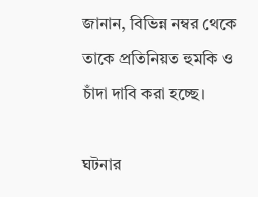জানান, বিভিন্ন নম্বর থেকে তাকে প্রতিনিয়ত হুমকি ও চাঁদা দাবি করা হচ্ছে।

ঘটনার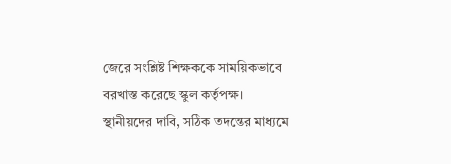জেরে সংশ্লিষ্ট শিক্ষককে সাময়িকভাবে বরখাস্ত করেছে স্কুল কর্তৃপক্ষ। স্থানীয়দের দাবি, সঠিক তদন্তের মাধ্যমে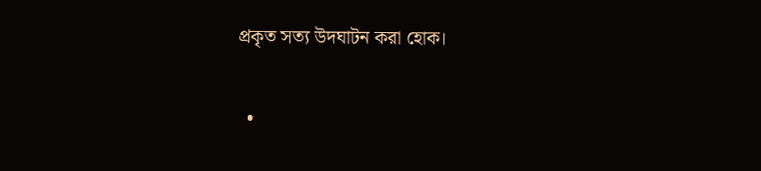প্রকৃত সত্য উদঘাটন করা হোক।

  •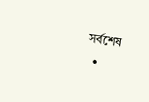সর্বশেষ
  •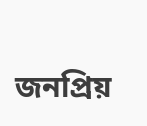জনপ্রিয়